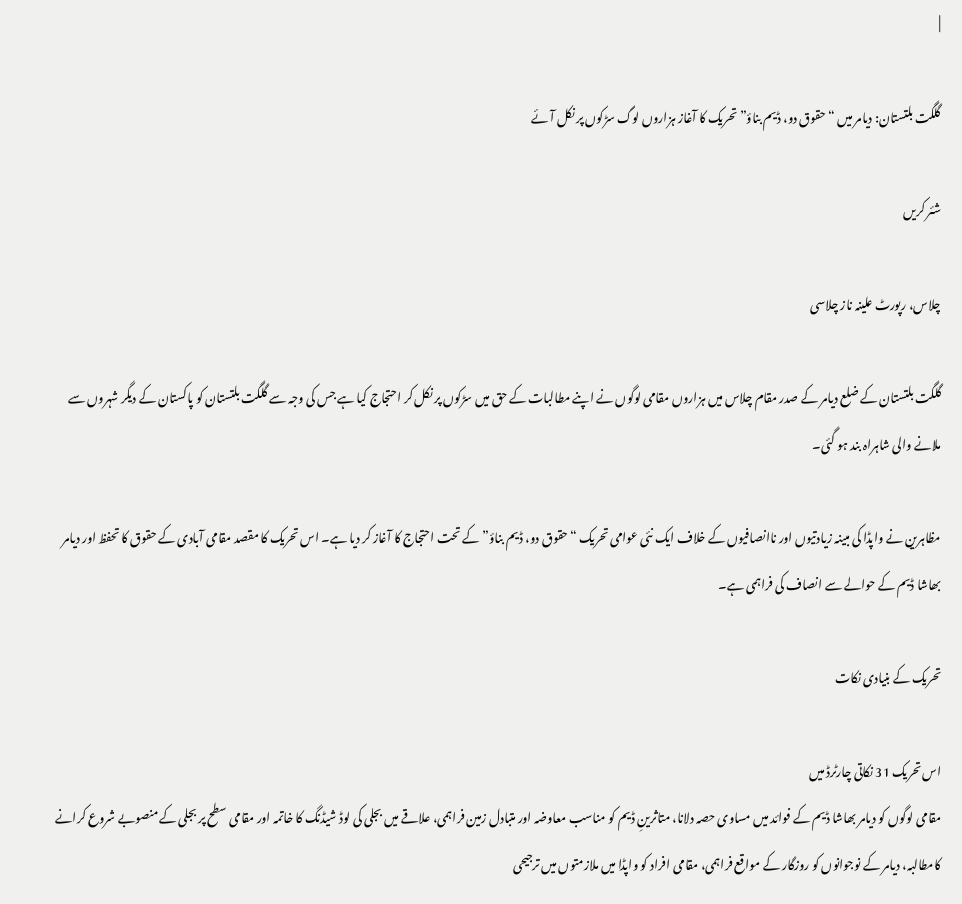|

گلگت بلتستان: دیامر میں “حقوق دو، ڈیم بناؤ” تحریک کا آغاز ہزاروں لوگ سڑکوں پر نکل آئے

شئر کریں

چلاس، رپورٹ علینہ ناز چلاسی

گلگت بلتستان کے ضلع دیامر کے صدر مقام چلاس میں ہزاروں مقامی لوگوں نے اپنے مطالبات کے حق میں سڑکوں پر نکل کر احتجاج کیا ہے جس کی وجہ سے گلگت بلتستان کو پاکستان کے دیگر شہروں سے ملانے والی شاہراہ بند ہو گئی۔

مظاہرین نے واپڈا کی مبینہ زیادتیوں اور ناانصافیوں کے خلاف ایک نئی عوامی تحریک “حقوق دو، ڈیم بناؤ” کے تحت احتجاج کا آغاز کر دیا ہے۔ اس تحریک کا مقصد مقامی آبادی کے حقوق کا تحفظ اور دیامر بھاشا ڈیم کے حوالے سے انصاف کی فراہمی ہے۔

تحریک کے بنیادی نکات

اس تحریک 31 نکاتی چارٹرڈ میں
مقامی لوگوں کو دیامر بھاشا ڈیم کے فوائد میں مساوی حصہ دلانا، متاثرینِ ڈیم کو مناسب معاوضہ اور متبادل زمین فراہمی، علاقے میں بجلی کی لوڈ شیڈنگ کا خاتمہ اور مقامی سطح پر بجلی کے منصوبے شروع کرانے کامطالبہ، دیامر کے نوجوانوں کو روزگار کے مواقع فراہمی، مقامی افراد کو واپڈا میں ملازمتوں میں ترجیحی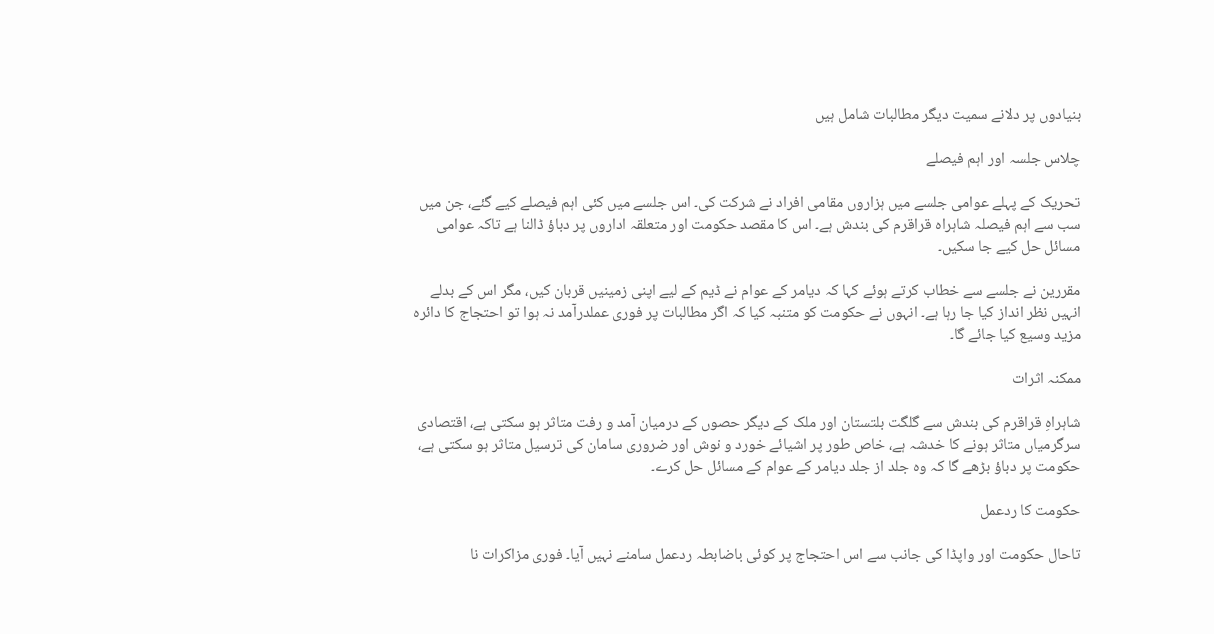بنیادوں پر دلانے سمیت دیگر مطالبات شامل ہیں

چلاس جلسہ اور اہم فیصلے

تحریک کے پہلے عوامی جلسے میں ہزاروں مقامی افراد نے شرکت کی۔ اس جلسے میں کئی اہم فیصلے کیے گئے، جن میں سب سے اہم فیصلہ شاہراہ قراقرم کی بندش ہے۔ اس کا مقصد حکومت اور متعلقہ اداروں پر دباؤ ڈالنا ہے تاکہ عوامی مسائل حل کیے جا سکیں۔

مقررین نے جلسے سے خطاب کرتے ہوئے کہا کہ دیامر کے عوام نے ڈیم کے لیے اپنی زمینیں قربان کیں، مگر اس کے بدلے انہیں نظر انداز کیا جا رہا ہے۔ انہوں نے حکومت کو متنبہ کیا کہ اگر مطالبات پر فوری عملدرآمد نہ ہوا تو احتجاج کا دائرہ مزید وسیع کیا جائے گا۔

ممکنہ اثرات

شاہراہِ قراقرم کی بندش سے گلگت بلتستان اور ملک کے دیگر حصوں کے درمیان آمد و رفت متاثر ہو سکتی ہے، اقتصادی سرگرمیاں متاثر ہونے کا خدشہ ہے، خاص طور پر اشیائے خورد و نوش اور ضروری سامان کی ترسیل متاثر ہو سکتی ہے، حکومت پر دباؤ بڑھے گا کہ وہ جلد از جلد دیامر کے عوام کے مسائل حل کرے۔

حکومت کا ردعمل

تاحال حکومت اور واپڈا کی جانب سے اس احتجاج پر کوئی باضابطہ ردعمل سامنے نہیں آیا۔ فوری مزاکرات نا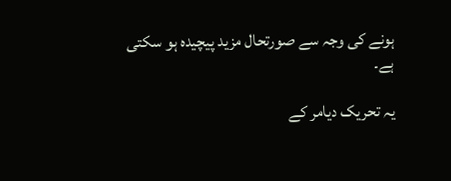ہونے کی وجہ سے صورتحال مزید پیچیدہ ہو سکتی ہے۔

یہ تحریک دیامر کے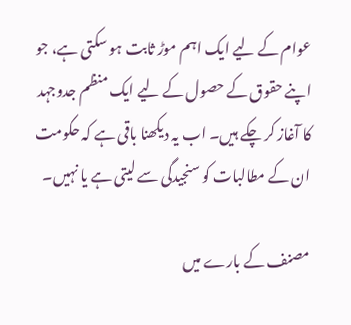عوام کے لیے ایک اہم موڑ ثابت ہو سکتی ہے، جو اپنے حقوق کے حصول کے لیے ایک منظم جدوجہد کا آغاز کر چکے ہیں۔ اب یہ دیکھنا باقی ہے کہ حکومت ان کے مطالبات کو سنجیدگی سے لیتی ہے یا نہیں۔

مصنف کے بارے میں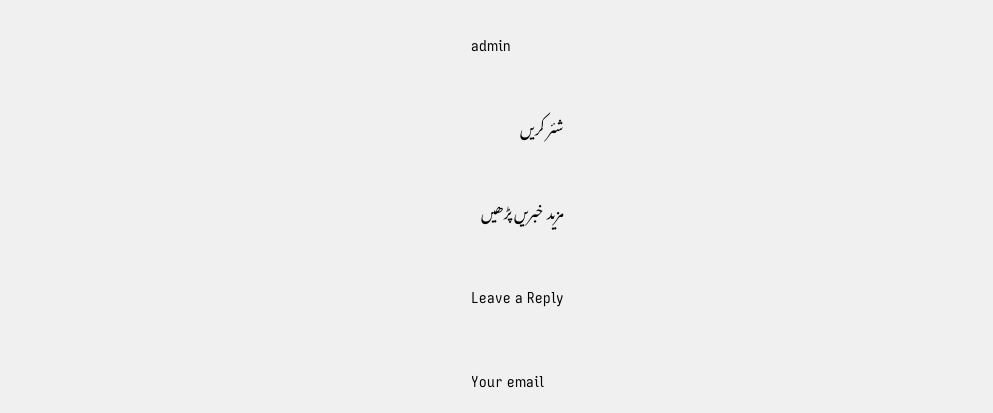admin

شئر کریں

مزید خبریں پڑھیں

Leave a Reply

Your email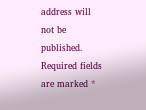address will not be published. Required fields are marked *